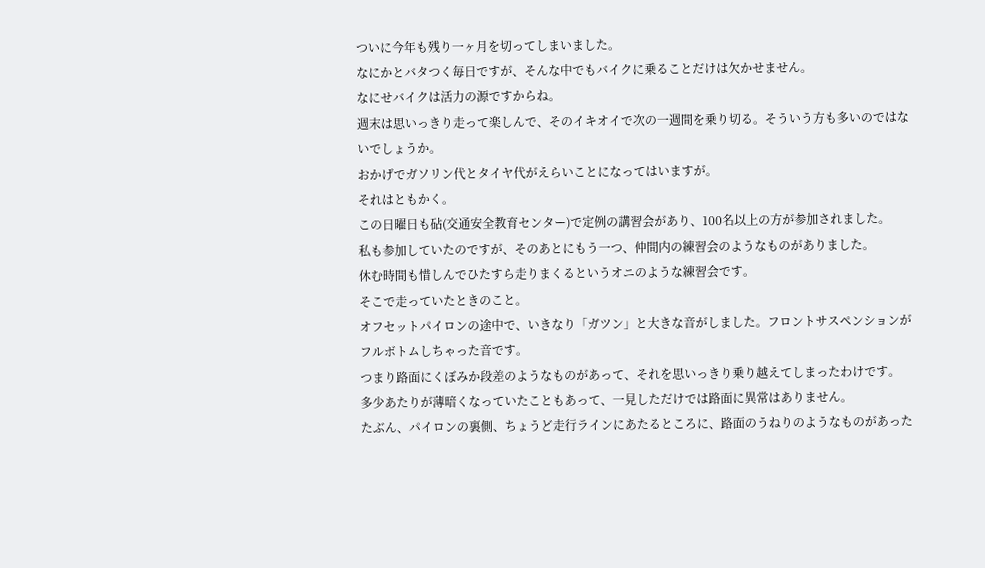ついに今年も残り一ヶ月を切ってしまいました。
なにかとバタつく毎日ですが、そんな中でもバイクに乗ることだけは欠かせません。
なにせバイクは活力の源ですからね。
週末は思いっきり走って楽しんで、そのイキオイで次の一週間を乗り切る。そういう方も多いのではないでしょうか。
おかげでガソリン代とタイヤ代がえらいことになってはいますが。
それはともかく。
この日曜日も砧(交通安全教育センター)で定例の講習会があり、100名以上の方が参加されました。
私も参加していたのですが、そのあとにもう一つ、仲間内の練習会のようなものがありました。
休む時間も惜しんでひたすら走りまくるというオニのような練習会です。
そこで走っていたときのこと。
オフセットパイロンの途中で、いきなり「ガツン」と大きな音がしました。フロントサスペンションがフルボトムしちゃった音です。
つまり路面にくぼみか段差のようなものがあって、それを思いっきり乗り越えてしまったわけです。
多少あたりが薄暗くなっていたこともあって、一見しただけでは路面に異常はありません。
たぶん、パイロンの裏側、ちょうど走行ラインにあたるところに、路面のうねりのようなものがあった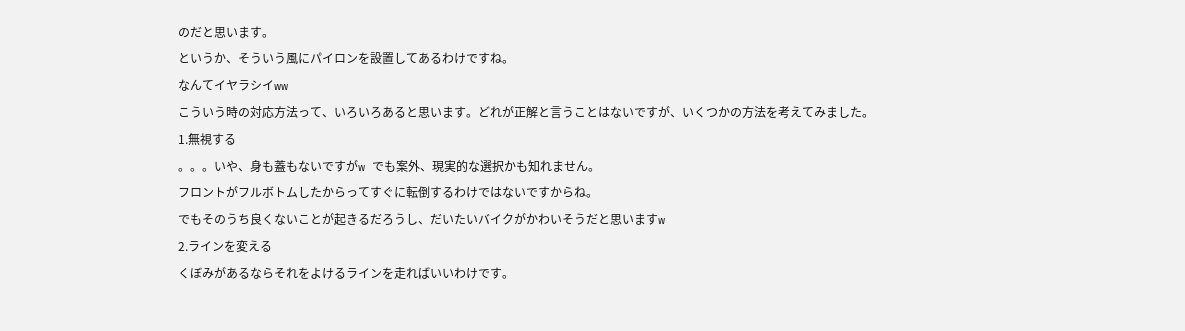のだと思います。
というか、そういう風にパイロンを設置してあるわけですね。
なんてイヤラシイww
こういう時の対応方法って、いろいろあると思います。どれが正解と言うことはないですが、いくつかの方法を考えてみました。
1.無視する
。。。いや、身も蓋もないですがw でも案外、現実的な選択かも知れません。
フロントがフルボトムしたからってすぐに転倒するわけではないですからね。
でもそのうち良くないことが起きるだろうし、だいたいバイクがかわいそうだと思いますw
2.ラインを変える
くぼみがあるならそれをよけるラインを走ればいいわけです。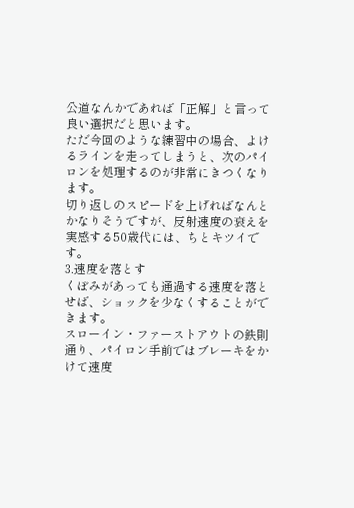公道なんかであれば「正解」と言って良い選択だと思います。
ただ今回のような練習中の場合、よけるラインを走ってしまうと、次のパイロンを処理するのが非常にきつくなります。
切り返しのスピードを上げればなんとかなりそうですが、反射速度の衰えを実感する50歳代には、ちとキツイです。
3.速度を落とす
くぼみがあっても通過する速度を落とせば、ショックを少なくすることができます。
スローイン・ファーストアウトの鉄則通り、パイロン手前ではブレーキをかけて速度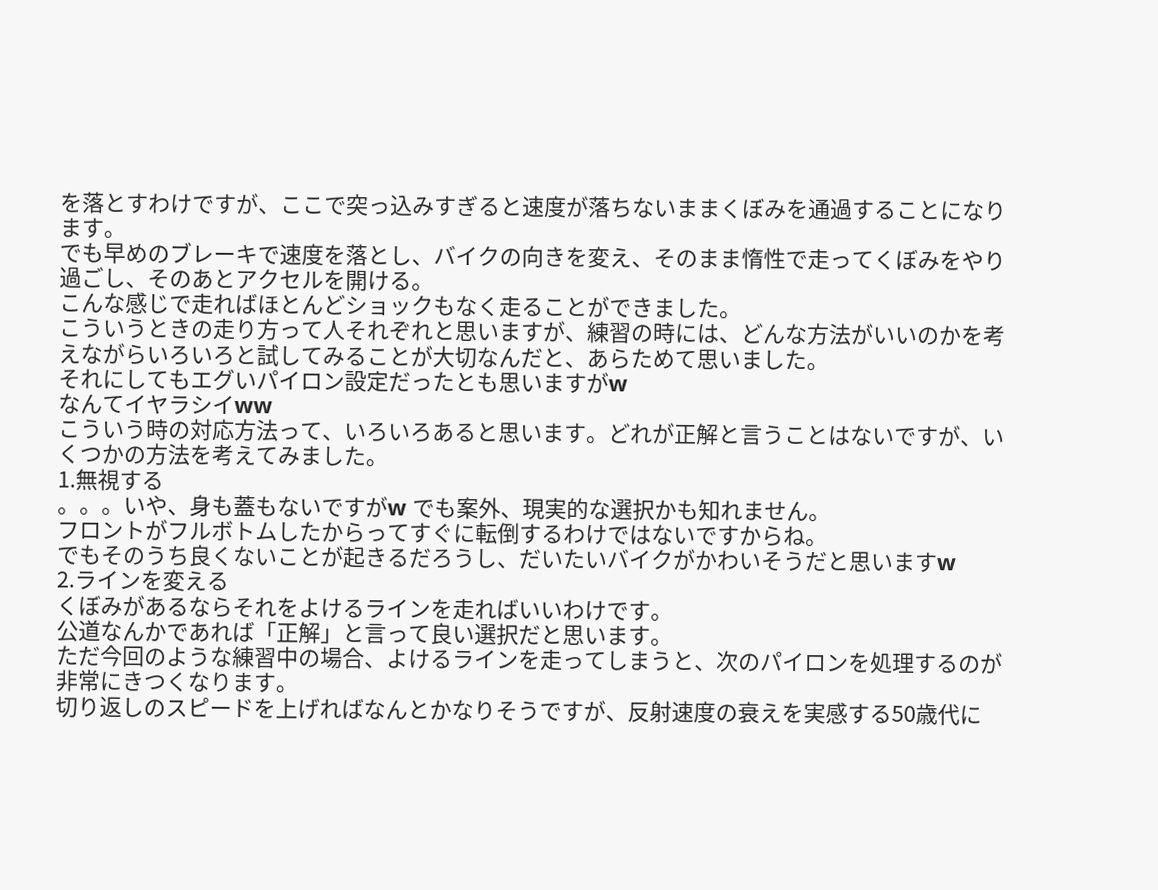を落とすわけですが、ここで突っ込みすぎると速度が落ちないままくぼみを通過することになります。
でも早めのブレーキで速度を落とし、バイクの向きを変え、そのまま惰性で走ってくぼみをやり過ごし、そのあとアクセルを開ける。
こんな感じで走ればほとんどショックもなく走ることができました。
こういうときの走り方って人それぞれと思いますが、練習の時には、どんな方法がいいのかを考えながらいろいろと試してみることが大切なんだと、あらためて思いました。
それにしてもエグいパイロン設定だったとも思いますがw
なんてイヤラシイww
こういう時の対応方法って、いろいろあると思います。どれが正解と言うことはないですが、いくつかの方法を考えてみました。
1.無視する
。。。いや、身も蓋もないですがw でも案外、現実的な選択かも知れません。
フロントがフルボトムしたからってすぐに転倒するわけではないですからね。
でもそのうち良くないことが起きるだろうし、だいたいバイクがかわいそうだと思いますw
2.ラインを変える
くぼみがあるならそれをよけるラインを走ればいいわけです。
公道なんかであれば「正解」と言って良い選択だと思います。
ただ今回のような練習中の場合、よけるラインを走ってしまうと、次のパイロンを処理するのが非常にきつくなります。
切り返しのスピードを上げればなんとかなりそうですが、反射速度の衰えを実感する50歳代に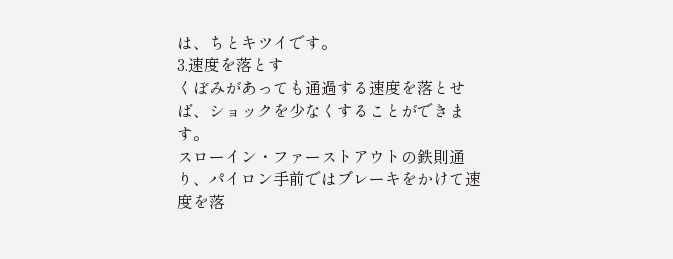は、ちとキツイです。
3.速度を落とす
くぼみがあっても通過する速度を落とせば、ショックを少なくすることができます。
スローイン・ファーストアウトの鉄則通り、パイロン手前ではブレーキをかけて速度を落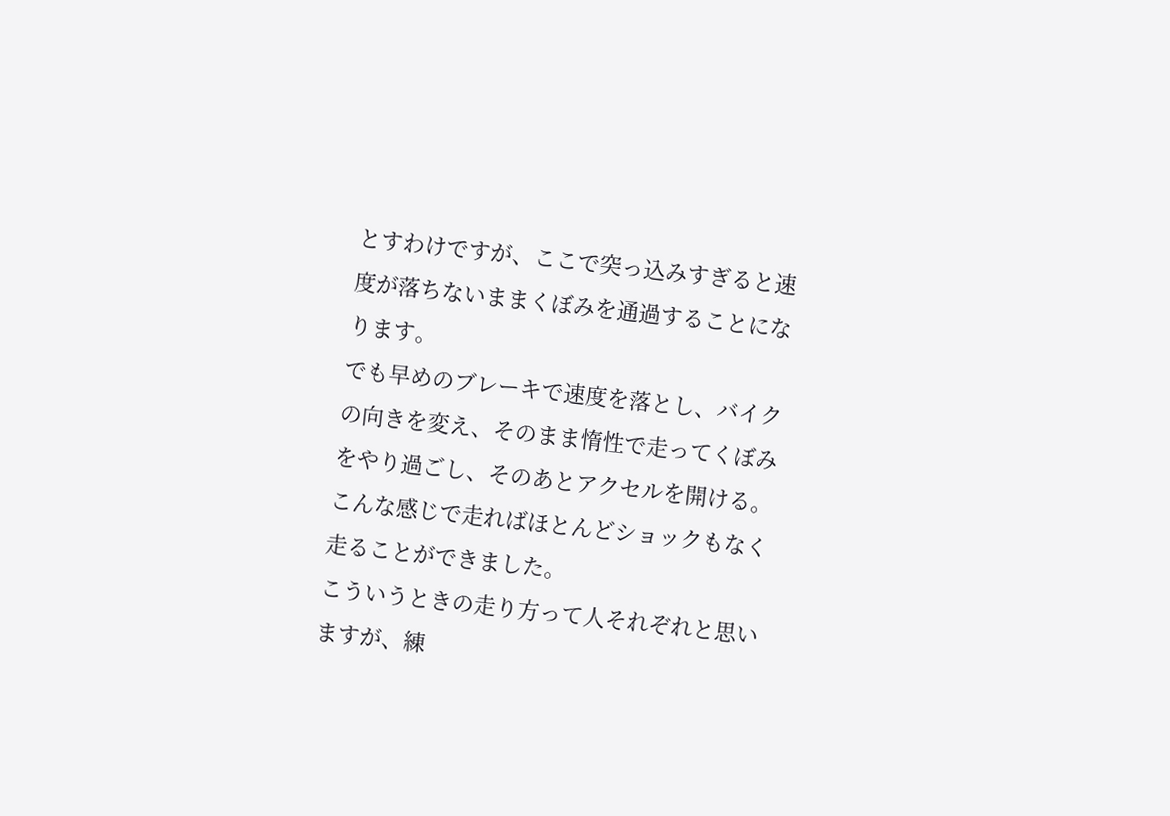とすわけですが、ここで突っ込みすぎると速度が落ちないままくぼみを通過することになります。
でも早めのブレーキで速度を落とし、バイクの向きを変え、そのまま惰性で走ってくぼみをやり過ごし、そのあとアクセルを開ける。
こんな感じで走ればほとんどショックもなく走ることができました。
こういうときの走り方って人それぞれと思いますが、練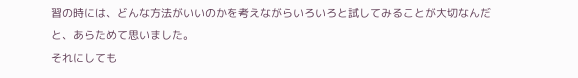習の時には、どんな方法がいいのかを考えながらいろいろと試してみることが大切なんだと、あらためて思いました。
それにしても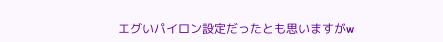エグいパイロン設定だったとも思いますがw